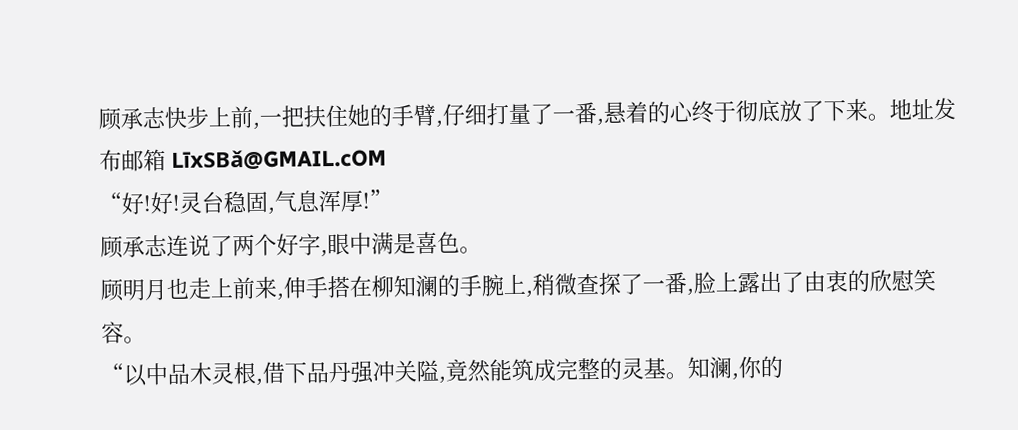顾承志快步上前,一把扶住她的手臂,仔细打量了一番,悬着的心终于彻底放了下来。地址发布邮箱 LīxSBǎ@GMAIL.cOM
“好!好!灵台稳固,气息浑厚!”
顾承志连说了两个好字,眼中满是喜色。
顾明月也走上前来,伸手搭在柳知澜的手腕上,稍微查探了一番,脸上露出了由衷的欣慰笑容。
“以中品木灵根,借下品丹强冲关隘,竟然能筑成完整的灵基。知澜,你的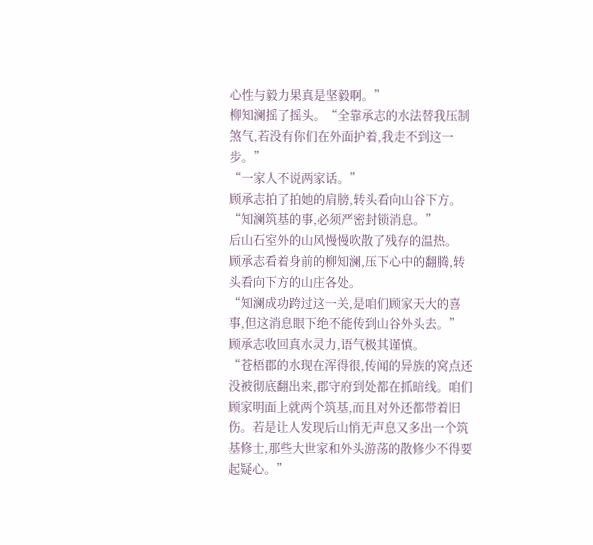心性与毅力果真是坚毅啊。”
柳知澜摇了摇头。“全靠承志的水法替我压制煞气,若没有你们在外面护着,我走不到这一步。”
“一家人不说两家话。”
顾承志拍了拍她的肩膀,转头看向山谷下方。“知澜筑基的事,必须严密封锁消息。”
后山石室外的山风慢慢吹散了残存的温热。
顾承志看着身前的柳知澜,压下心中的翻腾,转头看向下方的山庄各处。
“知澜成功跨过这一关,是咱们顾家天大的喜事,但这消息眼下绝不能传到山谷外头去。”
顾承志收回真水灵力,语气极其谨慎。
“苍梧郡的水现在浑得很,传闻的异族的窝点还没被彻底翻出来,郡守府到处都在抓暗线。咱们顾家明面上就两个筑基,而且对外还都带着旧伤。若是让人发现后山悄无声息又多出一个筑基修士,那些大世家和外头游荡的散修少不得要起疑心。”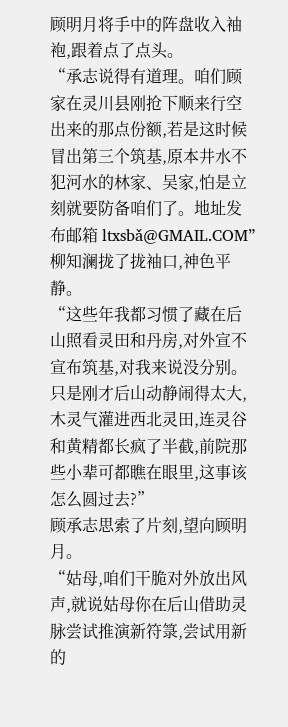顾明月将手中的阵盘收入袖袍,跟着点了点头。
“承志说得有道理。咱们顾家在灵川县刚抢下顺来行空出来的那点份额,若是这时候冒出第三个筑基,原本井水不犯河水的林家、吴家,怕是立刻就要防备咱们了。地址发布邮箱 ltxsbǎ@GMAIL.COM”
柳知澜拢了拢袖口,神色平静。
“这些年我都习惯了藏在后山照看灵田和丹房,对外宣不宣布筑基,对我来说没分别。只是刚才后山动静闹得太大,木灵气灌进西北灵田,连灵谷和黄精都长疯了半截,前院那些小辈可都瞧在眼里,这事该怎么圆过去?”
顾承志思索了片刻,望向顾明月。
“姑母,咱们干脆对外放出风声,就说姑母你在后山借助灵脉尝试推演新符箓,尝试用新的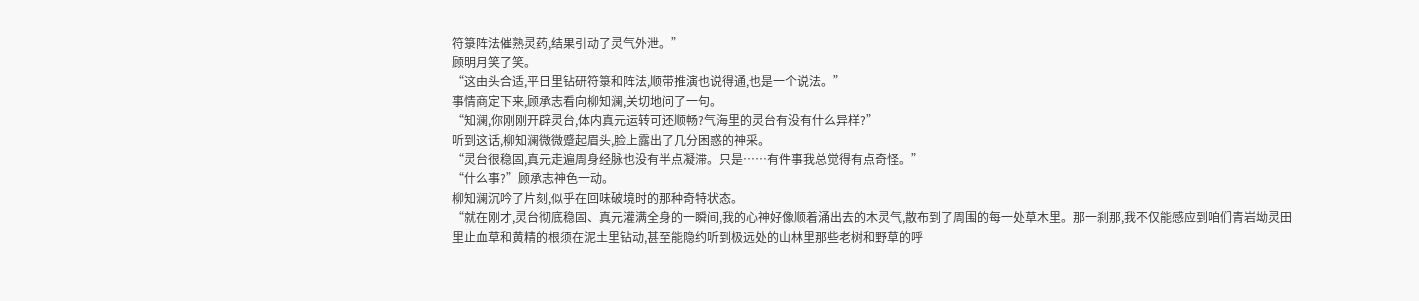符箓阵法催熟灵药,结果引动了灵气外泄。”
顾明月笑了笑。
“这由头合适,平日里钻研符箓和阵法,顺带推演也说得通,也是一个说法。”
事情商定下来,顾承志看向柳知澜,关切地问了一句。
“知澜,你刚刚开辟灵台,体内真元运转可还顺畅?气海里的灵台有没有什么异样?”
听到这话,柳知澜微微蹙起眉头,脸上露出了几分困惑的神采。
“灵台很稳固,真元走遍周身经脉也没有半点凝滞。只是……有件事我总觉得有点奇怪。”
“什么事?”顾承志神色一动。
柳知澜沉吟了片刻,似乎在回味破境时的那种奇特状态。
“就在刚才,灵台彻底稳固、真元灌满全身的一瞬间,我的心神好像顺着涌出去的木灵气,散布到了周围的每一处草木里。那一刹那,我不仅能感应到咱们青岩坳灵田里止血草和黄精的根须在泥土里钻动,甚至能隐约听到极远处的山林里那些老树和野草的呼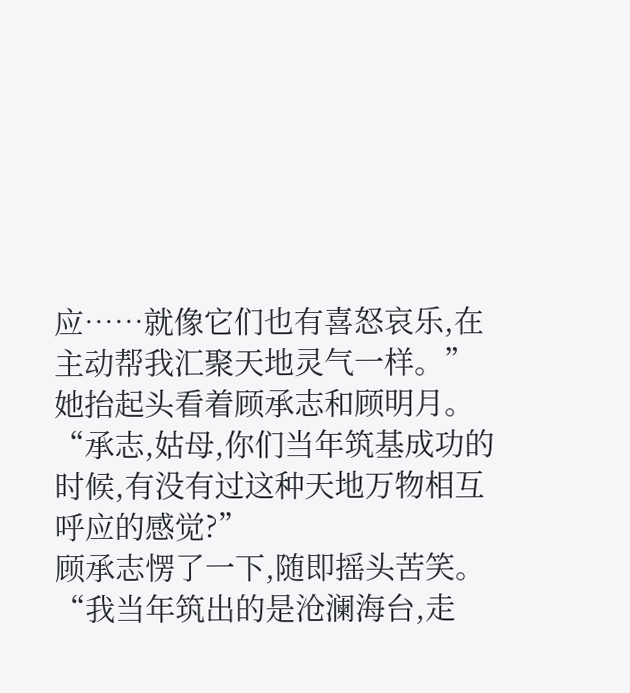应……就像它们也有喜怒哀乐,在主动帮我汇聚天地灵气一样。”
她抬起头看着顾承志和顾明月。
“承志,姑母,你们当年筑基成功的时候,有没有过这种天地万物相互呼应的感觉?”
顾承志愣了一下,随即摇头苦笑。
“我当年筑出的是沧澜海台,走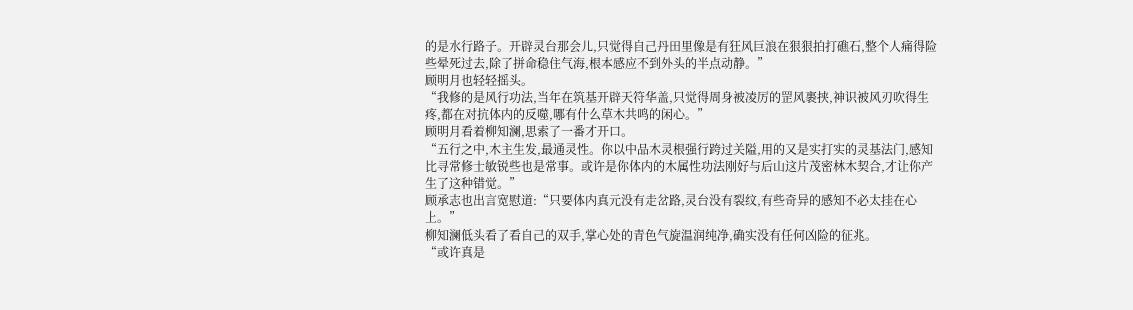的是水行路子。开辟灵台那会儿,只觉得自己丹田里像是有狂风巨浪在狠狠拍打礁石,整个人痛得险些晕死过去,除了拼命稳住气海,根本感应不到外头的半点动静。”
顾明月也轻轻摇头。
“我修的是风行功法,当年在筑基开辟天符华盖,只觉得周身被凌厉的罡风裹挟,神识被风刃吹得生疼,都在对抗体内的反噬,哪有什么草木共鸣的闲心。”
顾明月看着柳知澜,思索了一番才开口。
“五行之中,木主生发,最通灵性。你以中品木灵根强行跨过关隘,用的又是实打实的灵基法门,感知比寻常修士敏锐些也是常事。或许是你体内的木属性功法刚好与后山这片茂密林木契合,才让你产生了这种错觉。”
顾承志也出言宽慰道:“只要体内真元没有走岔路,灵台没有裂纹,有些奇异的感知不必太挂在心上。”
柳知澜低头看了看自己的双手,掌心处的青色气旋温润纯净,确实没有任何凶险的征兆。
“或许真是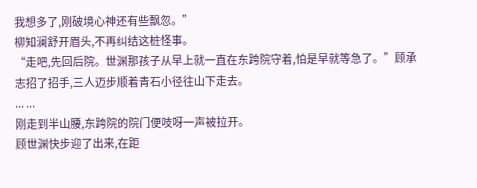我想多了,刚破境心神还有些飘忽。”
柳知澜舒开眉头,不再纠结这桩怪事。
“走吧,先回后院。世渊那孩子从早上就一直在东跨院守着,怕是早就等急了。”顾承志招了招手,三人迈步顺着青石小径往山下走去。
... ...
刚走到半山腰,东跨院的院门便吱呀一声被拉开。
顾世渊快步迎了出来,在距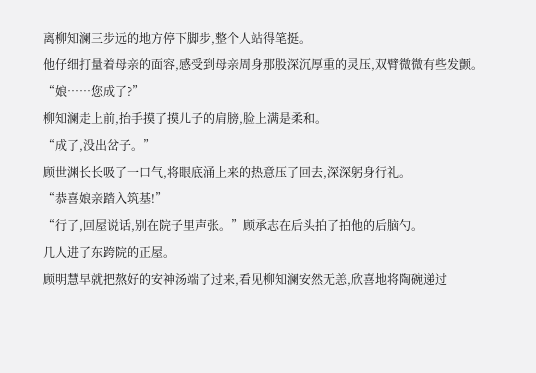离柳知澜三步远的地方停下脚步,整个人站得笔挺。
他仔细打量着母亲的面容,感受到母亲周身那股深沉厚重的灵压,双臂微微有些发颤。
“娘……您成了?”
柳知澜走上前,抬手摸了摸儿子的肩膀,脸上满是柔和。
“成了,没出岔子。”
顾世渊长长吸了一口气,将眼底涌上来的热意压了回去,深深躬身行礼。
“恭喜娘亲踏入筑基!”
“行了,回屋说话,别在院子里声张。”顾承志在后头拍了拍他的后脑勺。
几人进了东跨院的正屋。
顾明慧早就把熬好的安神汤端了过来,看见柳知澜安然无恙,欣喜地将陶碗递过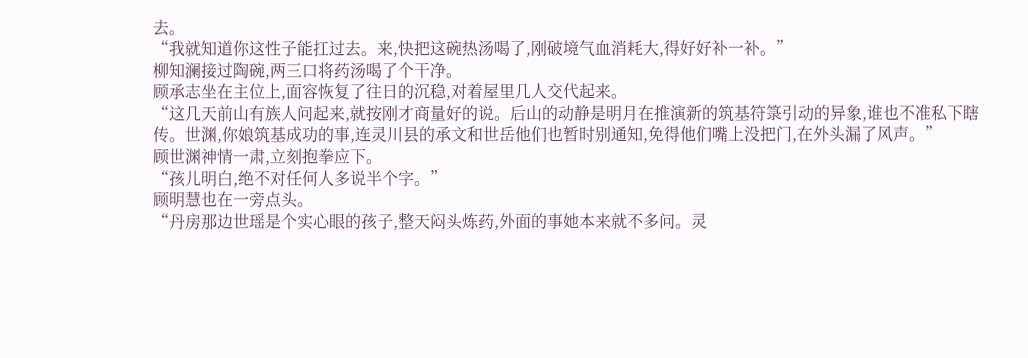去。
“我就知道你这性子能扛过去。来,快把这碗热汤喝了,刚破境气血消耗大,得好好补一补。”
柳知澜接过陶碗,两三口将药汤喝了个干净。
顾承志坐在主位上,面容恢复了往日的沉稳,对着屋里几人交代起来。
“这几天前山有族人问起来,就按刚才商量好的说。后山的动静是明月在推演新的筑基符箓引动的异象,谁也不准私下瞎传。世渊,你娘筑基成功的事,连灵川县的承文和世岳他们也暂时别通知,免得他们嘴上没把门,在外头漏了风声。”
顾世渊神情一肃,立刻抱拳应下。
“孩儿明白,绝不对任何人多说半个字。”
顾明慧也在一旁点头。
“丹房那边世瑶是个实心眼的孩子,整天闷头炼药,外面的事她本来就不多问。灵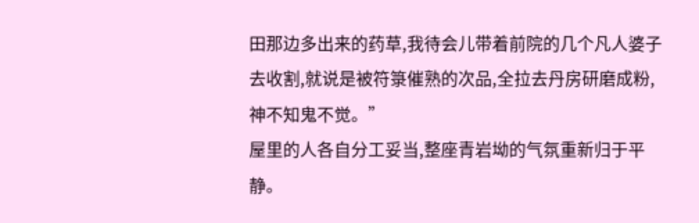田那边多出来的药草,我待会儿带着前院的几个凡人婆子去收割,就说是被符箓催熟的次品,全拉去丹房研磨成粉,神不知鬼不觉。”
屋里的人各自分工妥当,整座青岩坳的气氛重新归于平静。